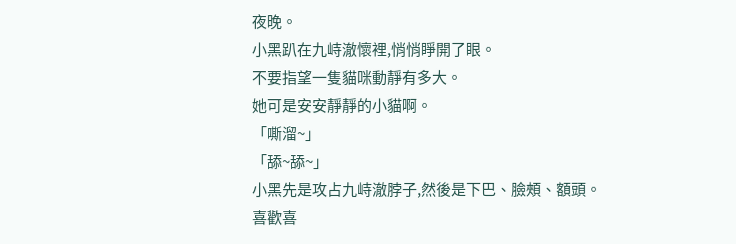夜晚。
小黑趴在九峙澈懷裡,悄悄睜開了眼。
不要指望一隻貓咪動靜有多大。
她可是安安靜靜的小貓啊。
「嘶溜~」
「舔~舔~」
小黑先是攻占九峙澈脖子,然後是下巴、臉頰、額頭。
喜歡喜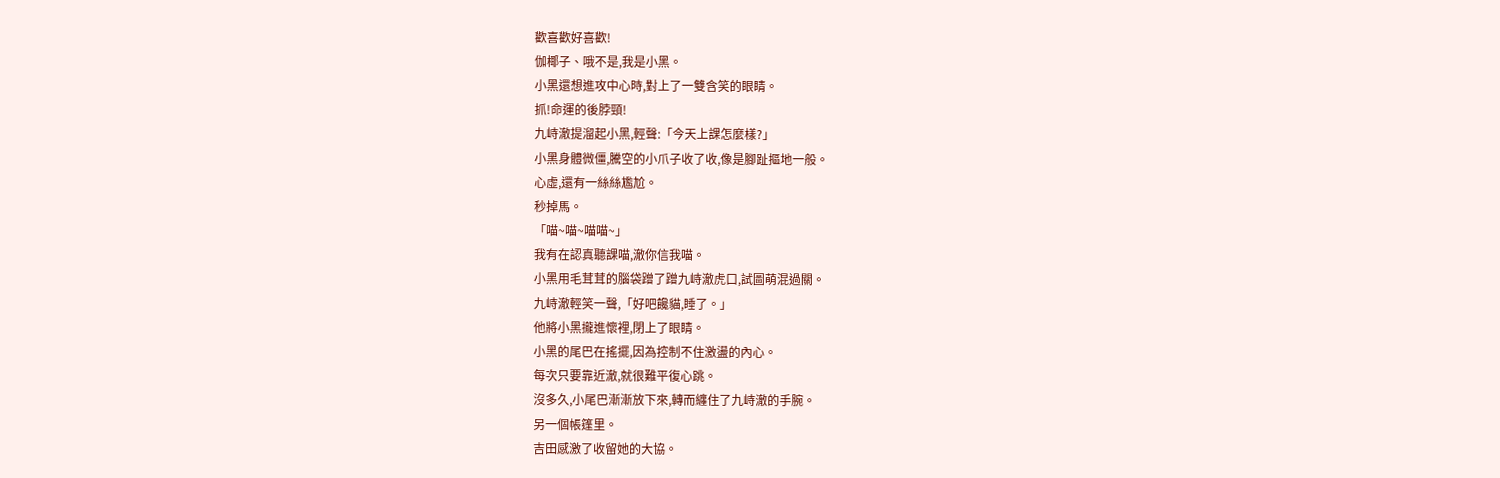歡喜歡好喜歡!
伽椰子、哦不是,我是小黑。
小黑還想進攻中心時,對上了一雙含笑的眼睛。
抓!命運的後脖頸!
九峙澈提溜起小黑,輕聲:「今天上課怎麼樣?」
小黑身體微僵,騰空的小爪子收了收,像是腳趾摳地一般。
心虛,還有一絲絲尷尬。
秒掉馬。
「喵~喵~喵喵~」
我有在認真聽課喵,澈你信我喵。
小黑用毛茸茸的腦袋蹭了蹭九峙澈虎口,試圖萌混過關。
九峙澈輕笑一聲,「好吧饞貓,睡了。」
他將小黑攏進懷裡,閉上了眼睛。
小黑的尾巴在搖擺,因為控制不住激盪的內心。
每次只要靠近澈,就很難平復心跳。
沒多久,小尾巴漸漸放下來,轉而纏住了九峙澈的手腕。
另一個帳篷里。
吉田感激了收留她的大協。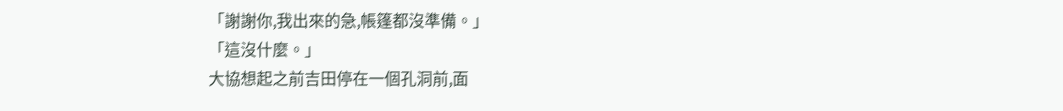「謝謝你,我出來的急,帳篷都沒準備。」
「這沒什麼。」
大協想起之前吉田停在一個孔洞前,面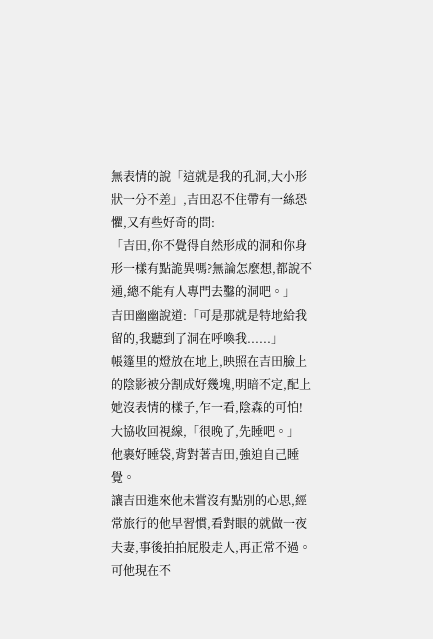無表情的說「這就是我的孔洞,大小形狀一分不差」,吉田忍不住帶有一絲恐懼,又有些好奇的問:
「吉田,你不覺得自然形成的洞和你身形一樣有點詭異嗎?無論怎麼想,都說不通,總不能有人專門去鑿的洞吧。」
吉田幽幽說道:「可是那就是特地給我留的,我聽到了洞在呼喚我......」
帳篷里的燈放在地上,映照在吉田臉上的陰影被分割成好幾塊,明暗不定,配上她沒表情的樣子,乍一看,陰森的可怕!
大協收回視線,「很晚了,先睡吧。」
他裹好睡袋,背對著吉田,強迫自己睡覺。
讓吉田進來他未嘗沒有點別的心思,經常旅行的他早習慣,看對眼的就做一夜夫妻,事後拍拍屁股走人,再正常不過。
可他現在不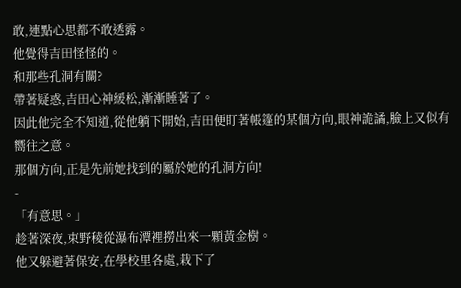敢,連點心思都不敢透露。
他覺得吉田怪怪的。
和那些孔洞有關?
帶著疑惑,吉田心神緩松,漸漸睡著了。
因此他完全不知道,從他躺下開始,吉田便盯著帳篷的某個方向,眼神詭譎,臉上又似有嚮往之意。
那個方向,正是先前她找到的屬於她的孔洞方向!
-
「有意思。」
趁著深夜,束野稜從瀑布潭裡撈出來一顆黃金樹。
他又躲避著保安,在學校里各處,栽下了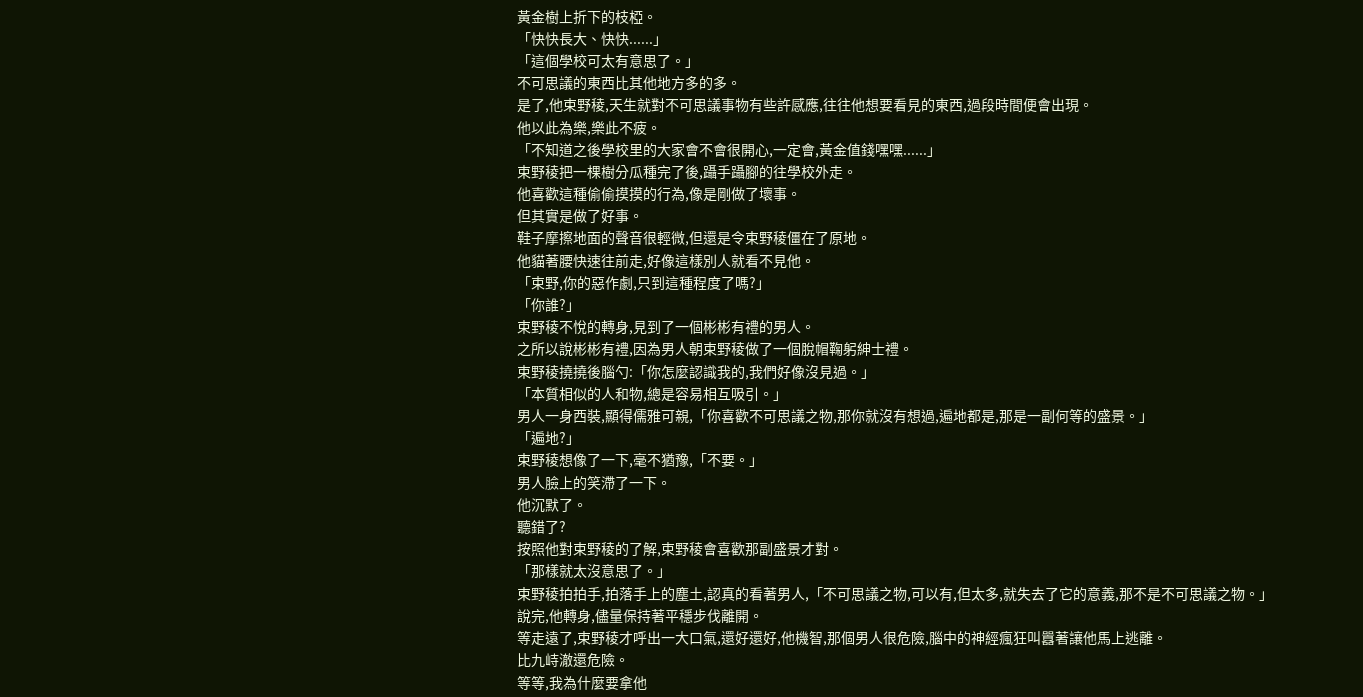黃金樹上折下的枝椏。
「快快長大、快快......」
「這個學校可太有意思了。」
不可思議的東西比其他地方多的多。
是了,他束野稜,天生就對不可思議事物有些許感應,往往他想要看見的東西,過段時間便會出現。
他以此為樂,樂此不疲。
「不知道之後學校里的大家會不會很開心,一定會,黃金值錢嘿嘿......」
束野稜把一棵樹分瓜種完了後,躡手躡腳的往學校外走。
他喜歡這種偷偷摸摸的行為,像是剛做了壞事。
但其實是做了好事。
鞋子摩擦地面的聲音很輕微,但還是令束野稜僵在了原地。
他貓著腰快速往前走,好像這樣別人就看不見他。
「束野,你的惡作劇,只到這種程度了嗎?」
「你誰?」
束野稜不悅的轉身,見到了一個彬彬有禮的男人。
之所以說彬彬有禮,因為男人朝束野稜做了一個脫帽鞠躬紳士禮。
束野稜撓撓後腦勺:「你怎麼認識我的,我們好像沒見過。」
「本質相似的人和物,總是容易相互吸引。」
男人一身西裝,顯得儒雅可親,「你喜歡不可思議之物,那你就沒有想過,遍地都是,那是一副何等的盛景。」
「遍地?」
束野稜想像了一下,毫不猶豫,「不要。」
男人臉上的笑滯了一下。
他沉默了。
聽錯了?
按照他對束野稜的了解,束野稜會喜歡那副盛景才對。
「那樣就太沒意思了。」
束野稜拍拍手,拍落手上的塵土,認真的看著男人,「不可思議之物,可以有,但太多,就失去了它的意義,那不是不可思議之物。」
說完,他轉身,儘量保持著平穩步伐離開。
等走遠了,束野稜才呼出一大口氣,還好還好,他機智,那個男人很危險,腦中的神經瘋狂叫囂著讓他馬上逃離。
比九峙澈還危險。
等等,我為什麼要拿他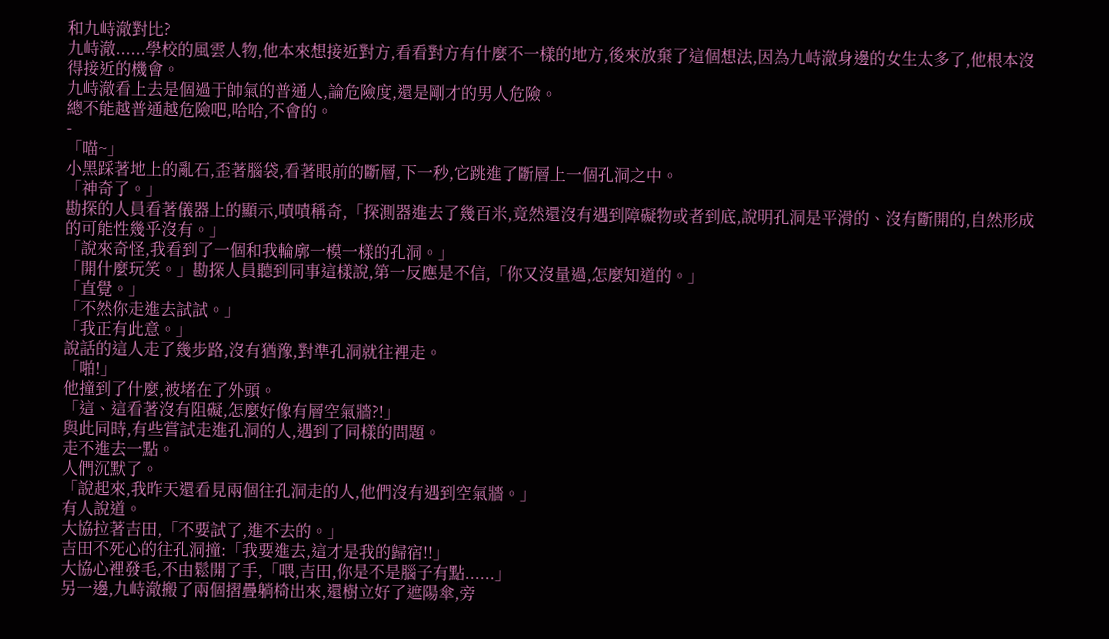和九峙澈對比?
九峙澈......學校的風雲人物,他本來想接近對方,看看對方有什麼不一樣的地方,後來放棄了這個想法,因為九峙澈身邊的女生太多了,他根本沒得接近的機會。
九峙澈看上去是個過于帥氣的普通人,論危險度,還是剛才的男人危險。
總不能越普通越危險吧,哈哈,不會的。
-
「喵~」
小黑踩著地上的亂石,歪著腦袋,看著眼前的斷層,下一秒,它跳進了斷層上一個孔洞之中。
「神奇了。」
勘探的人員看著儀器上的顯示,嘖嘖稱奇,「探測器進去了幾百米,竟然還沒有遇到障礙物或者到底,說明孔洞是平滑的、沒有斷開的,自然形成的可能性幾乎沒有。」
「說來奇怪,我看到了一個和我輪廓一模一樣的孔洞。」
「開什麼玩笑。」勘探人員聽到同事這樣說,第一反應是不信,「你又沒量過,怎麼知道的。」
「直覺。」
「不然你走進去試試。」
「我正有此意。」
說話的這人走了幾步路,沒有猶豫,對準孔洞就往裡走。
「啪!」
他撞到了什麼,被堵在了外頭。
「這、這看著沒有阻礙,怎麼好像有層空氣牆?!」
與此同時,有些嘗試走進孔洞的人,遇到了同樣的問題。
走不進去一點。
人們沉默了。
「說起來,我昨天還看見兩個往孔洞走的人,他們沒有遇到空氣牆。」
有人說道。
大協拉著吉田,「不要試了,進不去的。」
吉田不死心的往孔洞撞:「我要進去,這才是我的歸宿!!」
大協心裡發毛,不由鬆開了手,「喂,吉田,你是不是腦子有點......」
另一邊,九峙澈搬了兩個摺疊躺椅出來,還樹立好了遮陽傘,旁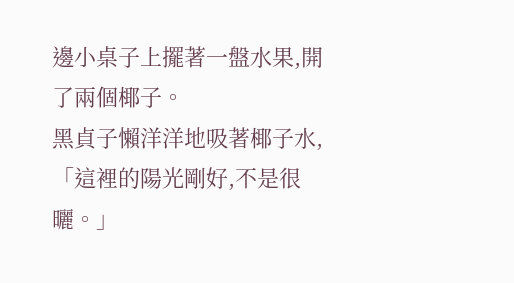邊小桌子上擺著一盤水果,開了兩個椰子。
黑貞子懶洋洋地吸著椰子水,「這裡的陽光剛好,不是很曬。」